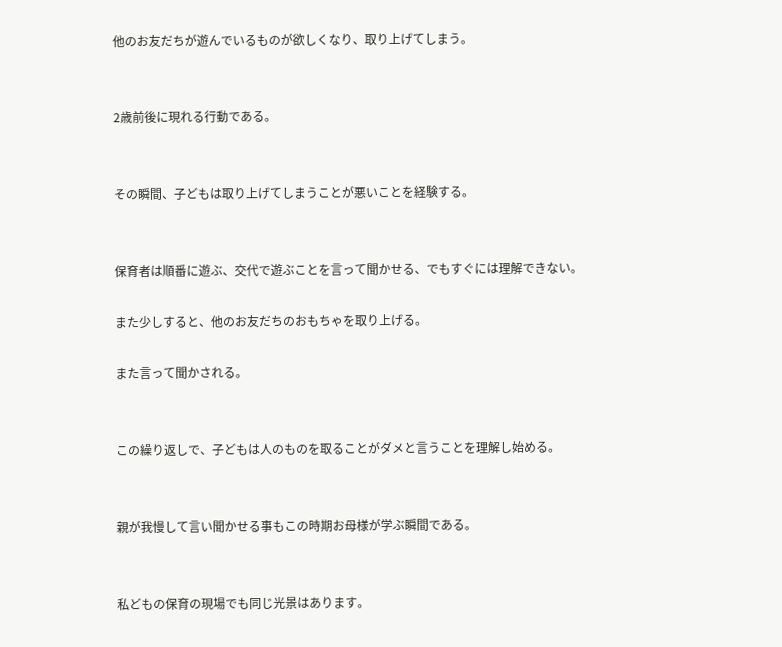他のお友だちが遊んでいるものが欲しくなり、取り上げてしまう。


2歳前後に現れる行動である。


その瞬間、子どもは取り上げてしまうことが悪いことを経験する。


保育者は順番に遊ぶ、交代で遊ぶことを言って聞かせる、でもすぐには理解できない。

また少しすると、他のお友だちのおもちゃを取り上げる。

また言って聞かされる。


この繰り返しで、子どもは人のものを取ることがダメと言うことを理解し始める。


親が我慢して言い聞かせる事もこの時期お母様が学ぶ瞬間である。


私どもの保育の現場でも同じ光景はあります。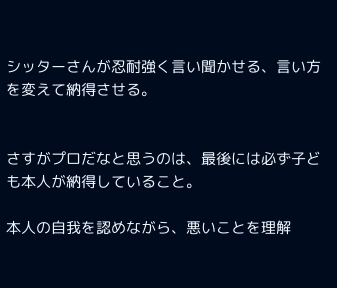シッターさんが忍耐強く言い聞かせる、言い方を変えて納得させる。


さすがプロだなと思うのは、最後には必ず子ども本人が納得していること。

本人の自我を認めながら、悪いことを理解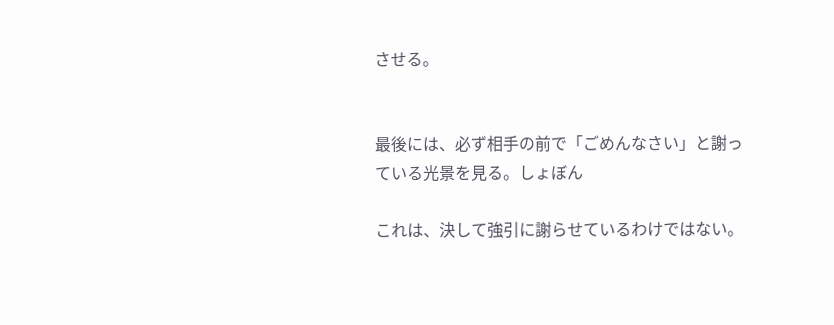させる。


最後には、必ず相手の前で「ごめんなさい」と謝っている光景を見る。しょぼん

これは、決して強引に謝らせているわけではない。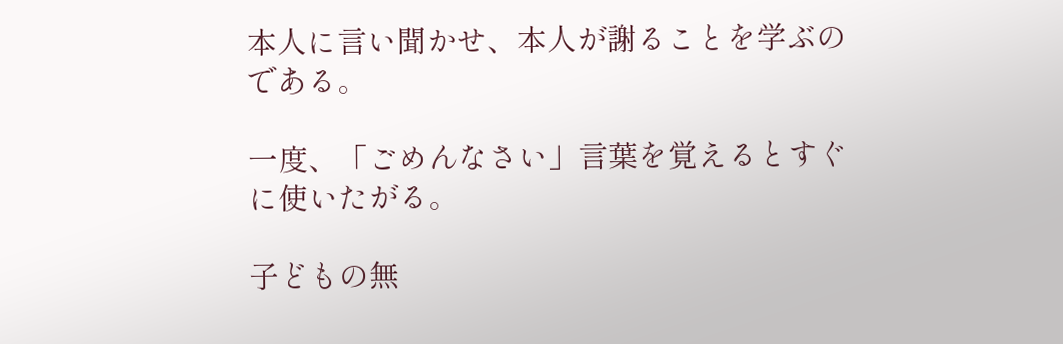本人に言い聞かせ、本人が謝ることを学ぶのである。

一度、「ごめんなさい」言葉を覚えるとすぐに使いたがる。

子どもの無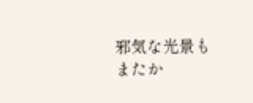邪気な光景もまたか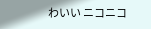わいい ニコニコ